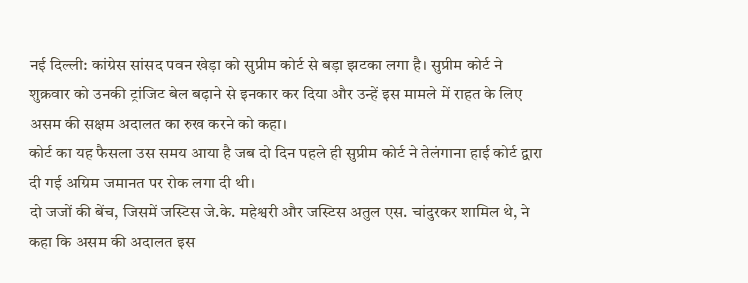नई दिल्ली: कांग्रेस सांसद पवन खेड़ा को सुप्रीम कोर्ट से बड़ा झटका लगा है। सुप्रीम कोर्ट ने शुक्रवार को उनकी ट्रांजिट बेल बढ़ाने से इनकार कर दिया और उन्हें इस मामले में राहत के लिए असम की सक्षम अदालत का रुख करने को कहा।
कोर्ट का यह फैसला उस समय आया है जब दो दिन पहले ही सुप्रीम कोर्ट ने तेलंगाना हाई कोर्ट द्वारा दी गई अग्रिम जमानत पर रोक लगा दी थी।
दो जजों की बेंच, जिसमें जस्टिस जे.के. महेश्वरी और जस्टिस अतुल एस. चांदुरकर शामिल थे, ने कहा कि असम की अदालत इस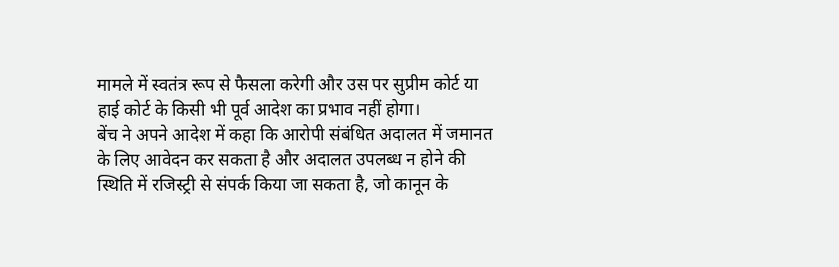मामले में स्वतंत्र रूप से फैसला करेगी और उस पर सुप्रीम कोर्ट या हाई कोर्ट के किसी भी पूर्व आदेश का प्रभाव नहीं होगा।
बेंच ने अपने आदेश में कहा कि आरोपी संबंधित अदालत में जमानत के लिए आवेदन कर सकता है और अदालत उपलब्ध न होने की स्थिति में रजिस्ट्री से संपर्क किया जा सकता है, जो कानून के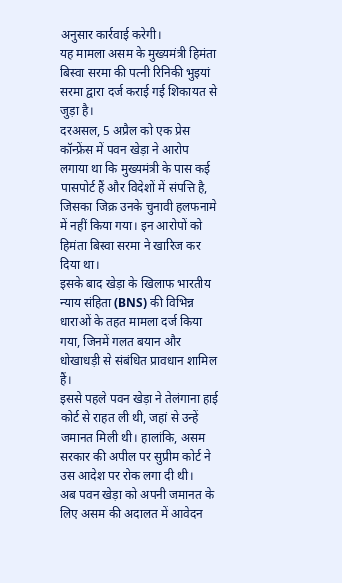अनुसार कार्रवाई करेगी।
यह मामला असम के मुख्यमंत्री हिमंता बिस्वा सरमा की पत्नी रिनिकी भुइयां सरमा द्वारा दर्ज कराई गई शिकायत से जुड़ा है।
दरअसल, 5 अप्रैल को एक प्रेस कॉन्फ्रेंस में पवन खेड़ा ने आरोप लगाया था कि मुख्यमंत्री के पास कई पासपोर्ट हैं और विदेशों में संपत्ति है, जिसका जिक्र उनके चुनावी हलफनामे में नहीं किया गया। इन आरोपों को हिमंता बिस्वा सरमा ने खारिज कर दिया था।
इसके बाद खेड़ा के खिलाफ भारतीय न्याय संहिता (BNS) की विभिन्न धाराओं के तहत मामला दर्ज किया गया, जिनमें गलत बयान और धोखाधड़ी से संबंधित प्रावधान शामिल हैं।
इससे पहले पवन खेड़ा ने तेलंगाना हाई कोर्ट से राहत ली थी, जहां से उन्हें जमानत मिली थी। हालांकि, असम सरकार की अपील पर सुप्रीम कोर्ट ने उस आदेश पर रोक लगा दी थी।
अब पवन खेड़ा को अपनी जमानत के लिए असम की अदालत में आवेदन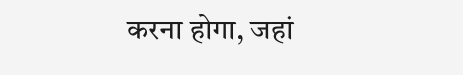करना होगा, जहां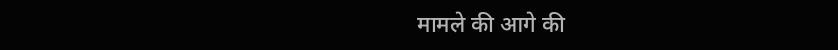मामले की आगे की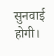सुनवाई होगी।